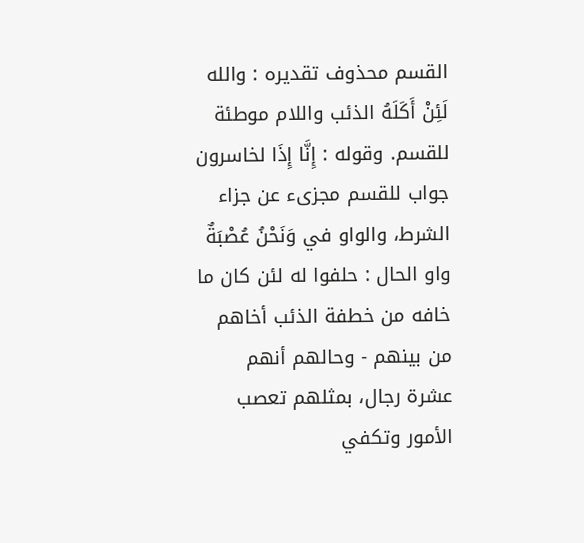القسم محذوف تقديره : والله لَئِنْ أَكَلَهُ الذئب واللام موطئة للقسم. وقوله : إِنَّا إِذَا لخاسرون جواب للقسم مجزىء عن جزاء الشرط، والواو في وَنَحْنُ عُصْبَةٌ واو الحال : حلفوا له لئن كان ما خافه من خطفة الذئب أخاهم من بينهم - وحالهم أنهم عشرة رجال، بمثلهم تعصب الأمور وتكفي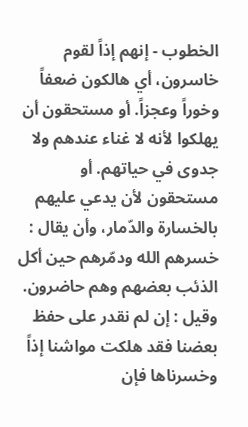الخطوب - إنهم إذاً لقوم خاسرون، أي هالكون ضعفاً وخوراً وعجزاً. أو مستحقون أن يهلكوا لأنه لا غناء عندهم ولا جدوى في حياتهم. أو مستحقون لأن يدعي عليهم بالخسارة والدّمار، وأن يقال : خسرهم الله ودمّرهم حين أكل الذئب بعضهم وهم حاضرون. وقيل : إن لم نقدر على حفظ بعضنا فقد هلكت مواشنا إذاً وخسرناها فإن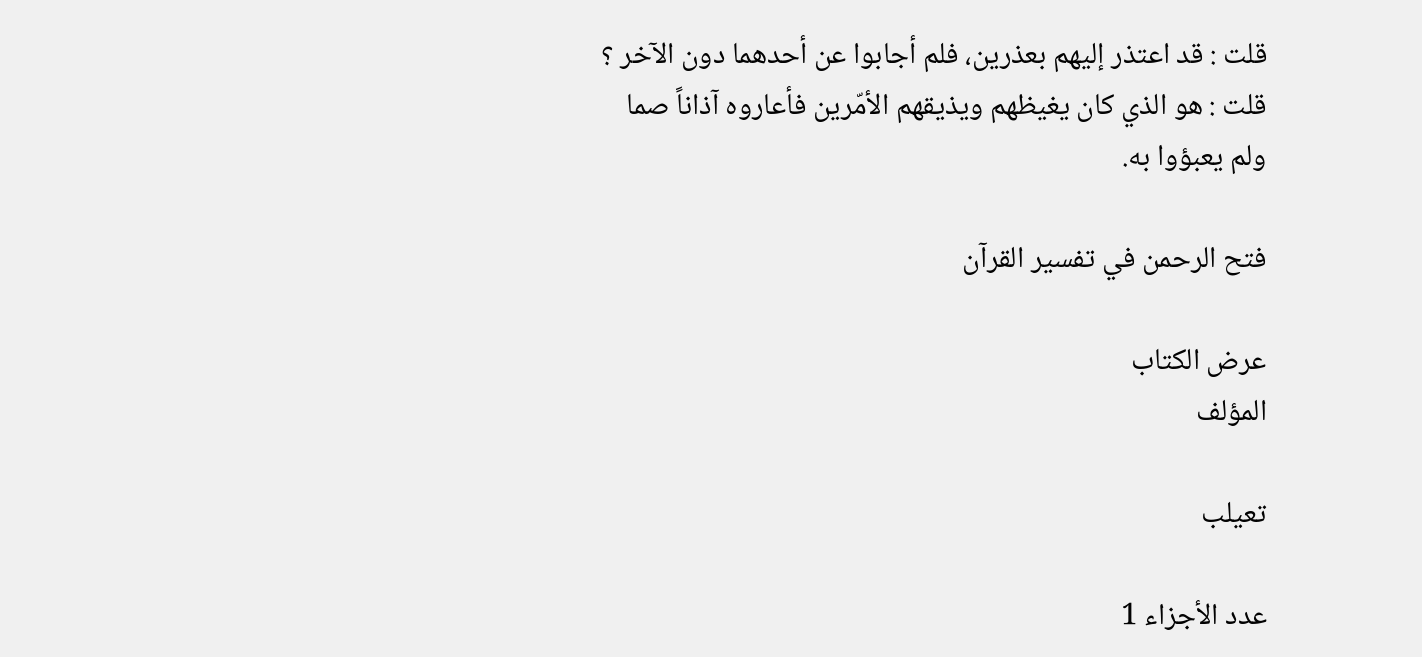قلت : قد اعتذر إليهم بعذرين، فلم أجابوا عن أحدهما دون الآخر ؟ قلت : هو الذي كان يغيظهم ويذيقهم الأمّرين فأعاروه آذاناً صما ولم يعبؤوا به.

فتح الرحمن في تفسير القرآن

عرض الكتاب
المؤلف

تعيلب

عدد الأجزاء 1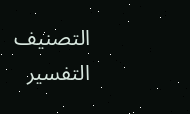التصنيف التفسير